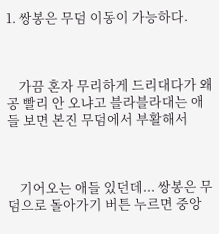1. 쌍봉은 무덤 이동이 가능하다.



    가끔 혼자 무리하게 드리대다가 왜 공 빨리 안 오냐고 블라블라대는 애들 보면 본진 무덤에서 부활해서



    기어오는 애들 있던데... 쌍봉은 무덤으로 돌아가기 버튼 누르면 중앙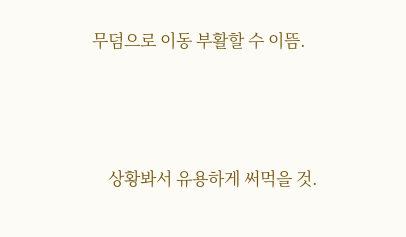무덤으로 이동 부활할 수 이뜸.



    상황봐서 유용하게 써먹을 것.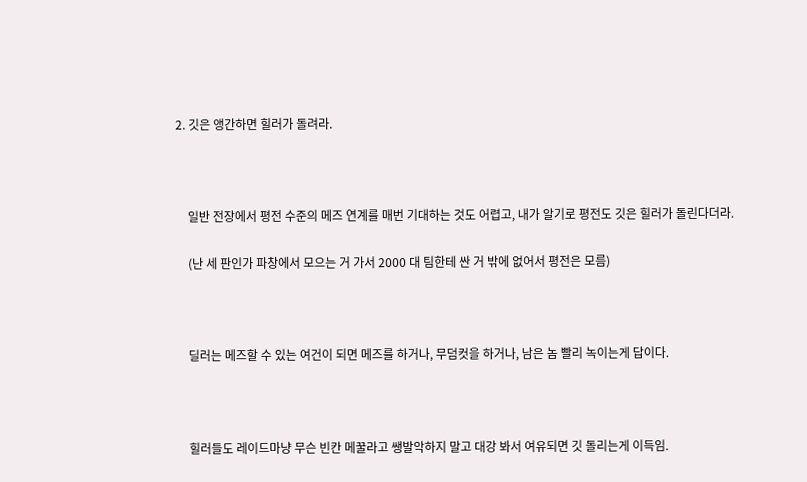2. 깃은 앵간하면 힐러가 돌려라.



    일반 전장에서 평전 수준의 메즈 연계를 매번 기대하는 것도 어렵고, 내가 알기로 평전도 깃은 힐러가 돌린다더라.

    (난 세 판인가 파창에서 모으는 거 가서 2000 대 팀한테 싼 거 밖에 없어서 평전은 모름)



    딜러는 메즈할 수 있는 여건이 되면 메즈를 하거나, 무덤컷을 하거나, 남은 놈 빨리 녹이는게 답이다.



    힐러들도 레이드마냥 무슨 빈칸 메꿀라고 쌩발악하지 말고 대강 봐서 여유되면 깃 돌리는게 이득임.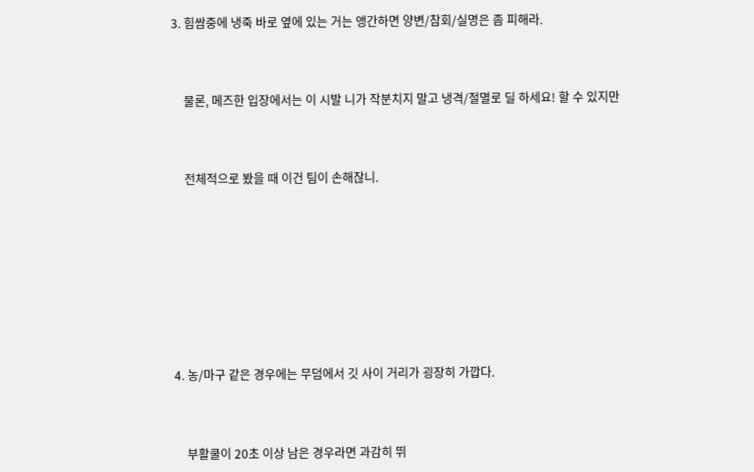3. 힘쌈중에 냉죽 바로 옆에 있는 거는 앵간하면 양변/참회/실명은 좀 피해라.



    물론, 메즈한 입장에서는 이 시발 니가 작분치지 말고 냉격/절멸로 딜 하세요! 할 수 있지만



    전체적으로 봤을 때 이건 팀이 손해잖니.









4. 농/마구 같은 경우에는 무덤에서 깃 사이 거리가 굉장히 가깝다.



    부활쿨이 20초 이상 남은 경우라면 과감히 뛰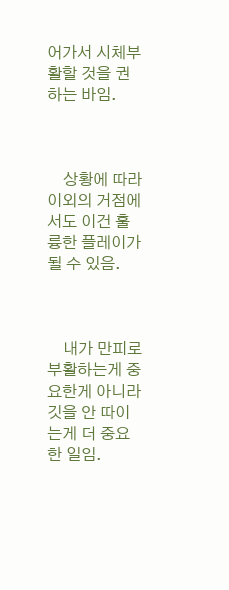어가서 시체부활할 것을 권하는 바임.



    상황에 따라 이외의 거점에서도 이건 훌륭한 플레이가 될 수 있음.



    내가 만피로 부활하는게 중요한게 아니라 깃을 안 따이는게 더 중요한 일임.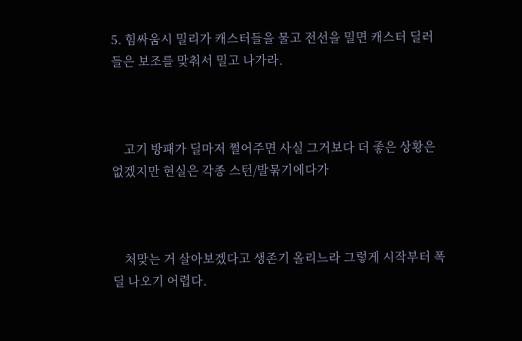5. 힘싸움시 밀리가 캐스터들을 물고 전선을 밀면 캐스터 딜러들은 보조를 맞춰서 밀고 나가라.



    고기 방패가 딜마저 쩔어주면 사실 그거보다 더 좋은 상황은 없겠지만 현실은 각종 스턴/발묶기에다가



    처맞는 거 살아보겠다고 생존기 올리느라 그렇게 시작부터 폭딜 나오기 어렵다.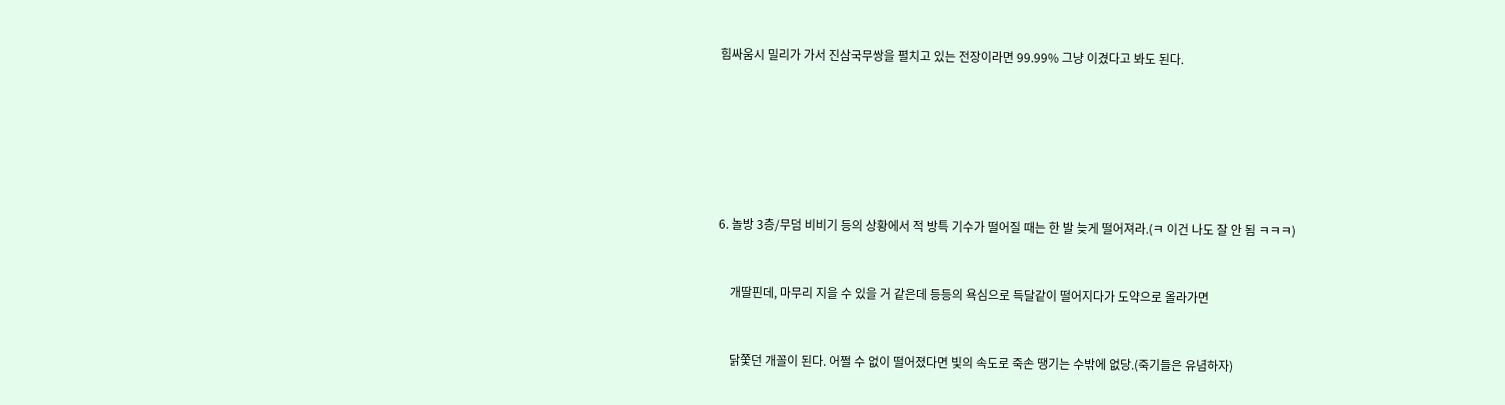힘싸움시 밀리가 가서 진삼국무쌍을 펼치고 있는 전장이라면 99.99% 그냥 이겼다고 봐도 된다.









6. 놀방 3층/무덤 비비기 등의 상황에서 적 방특 기수가 떨어질 때는 한 발 늦게 떨어져라.(ㅋ 이건 나도 잘 안 됨 ㅋㅋㅋ)



    개딸핀데, 마무리 지을 수 있을 거 같은데 등등의 욕심으로 득달같이 떨어지다가 도약으로 올라가면



    닭쫓던 개꼴이 된다. 어쩔 수 없이 떨어졌다면 빛의 속도로 죽손 땡기는 수밖에 없당.(죽기들은 유념하자)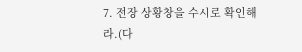7. 전장 상황창을 수시로 확인해라.(다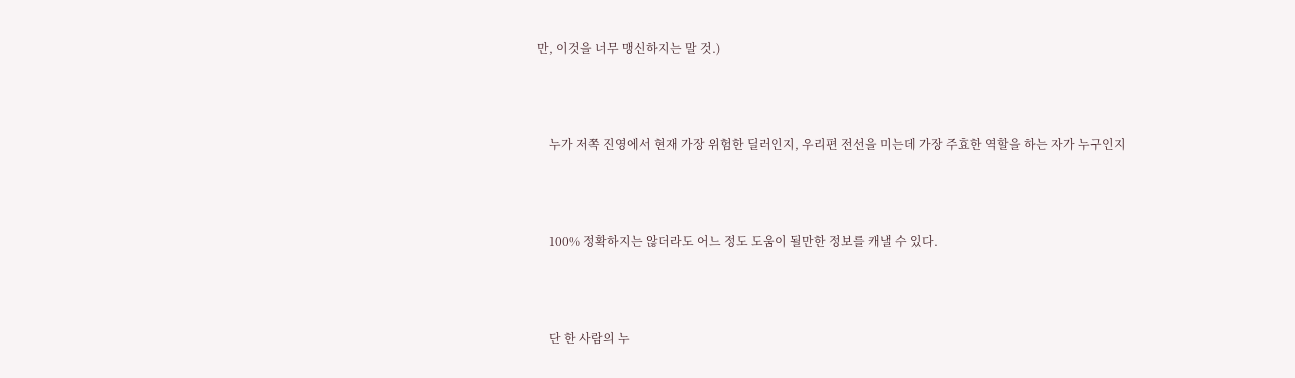만, 이것을 너무 맹신하지는 말 것.)



    누가 저쪽 진영에서 현재 가장 위험한 딜러인지, 우리편 전선을 미는데 가장 주효한 역할을 하는 자가 누구인지



    100% 정확하지는 않더라도 어느 정도 도움이 될만한 정보를 캐낼 수 있다.



    단 한 사람의 누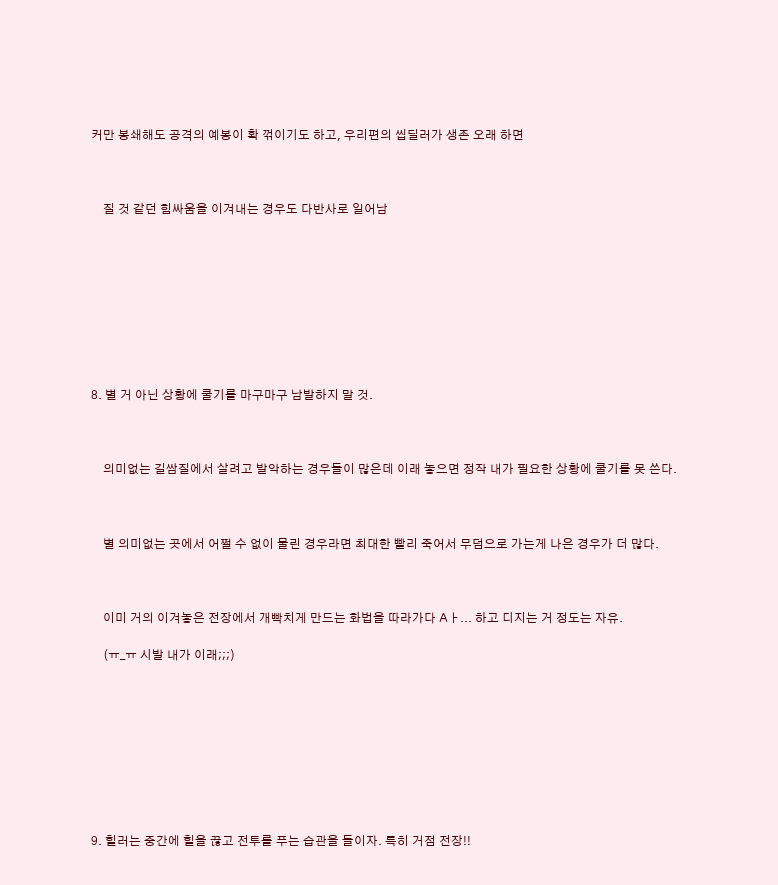커만 봉쇄해도 공격의 예봉이 확 꺾이기도 하고, 우리편의 씹딜러가 생존 오래 하면



    질 것 같던 힘싸움을 이겨내는 경우도 다반사로 일어남









8. 별 거 아닌 상황에 쿨기를 마구마구 남발하지 말 것.



    의미없는 길쌈질에서 살려고 발악하는 경우들이 많은데 이래 놓으면 정작 내가 필요한 상황에 쿨기를 못 쓴다.



    별 의미없는 곳에서 어쩔 수 없이 물린 경우라면 최대한 빨리 죽어서 무덤으로 가는게 나은 경우가 더 많다.



    이미 거의 이겨놓은 전장에서 개빡치게 만드는 화법을 따라가다 Aㅏ... 하고 디지는 거 정도는 자유.

    (ㅠ_ㅠ 시발 내가 이래;;;)









9. 힐러는 중간에 힐을 끊고 전투를 푸는 습관을 들이자. 특히 거점 전장!!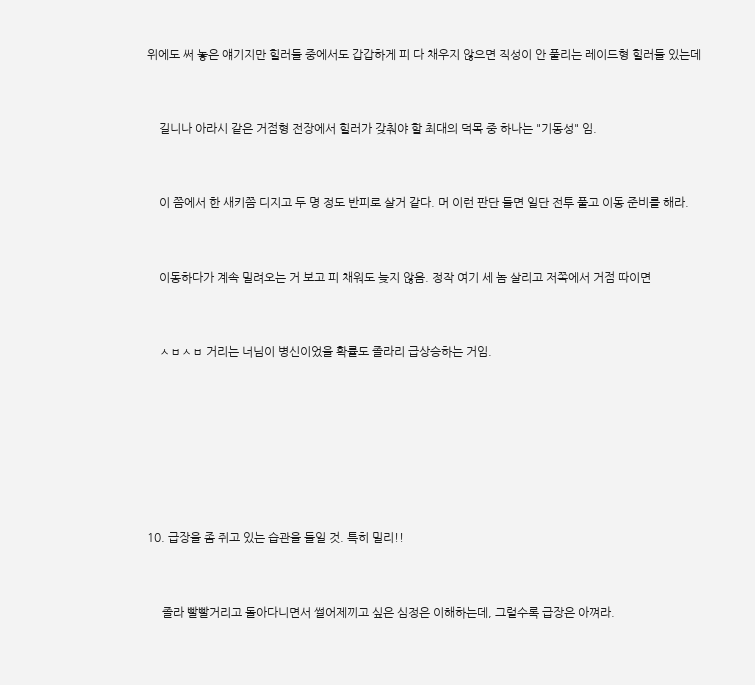위에도 써 놓은 얘기지만 힐러들 중에서도 갑갑하게 피 다 채우지 않으면 직성이 안 풀리는 레이드형 힐러들 있는데



    길니나 아라시 같은 거점형 전장에서 힐러가 갖춰야 할 최대의 덕목 중 하나는 "기동성" 임.



    이 쯤에서 한 새키쯤 디지고 두 명 정도 반피로 살거 같다. 머 이런 판단 들면 일단 전투 풀고 이동 준비를 해라.



    이동하다가 계속 밀려오는 거 보고 피 채워도 늦지 않음. 정작 여기 세 놈 살리고 저쪽에서 거점 따이면



    ㅅㅂㅅㅂ 거리는 너님이 병신이었을 확률도 졸라리 급상승하는 거임.









10. 급장을 좀 쥐고 있는 습관을 들일 것. 특히 밀리!!



     졸라 빨빨거리고 돌아다니면서 썰어제끼고 싶은 심정은 이해하는데, 그럴수록 급장은 아껴라.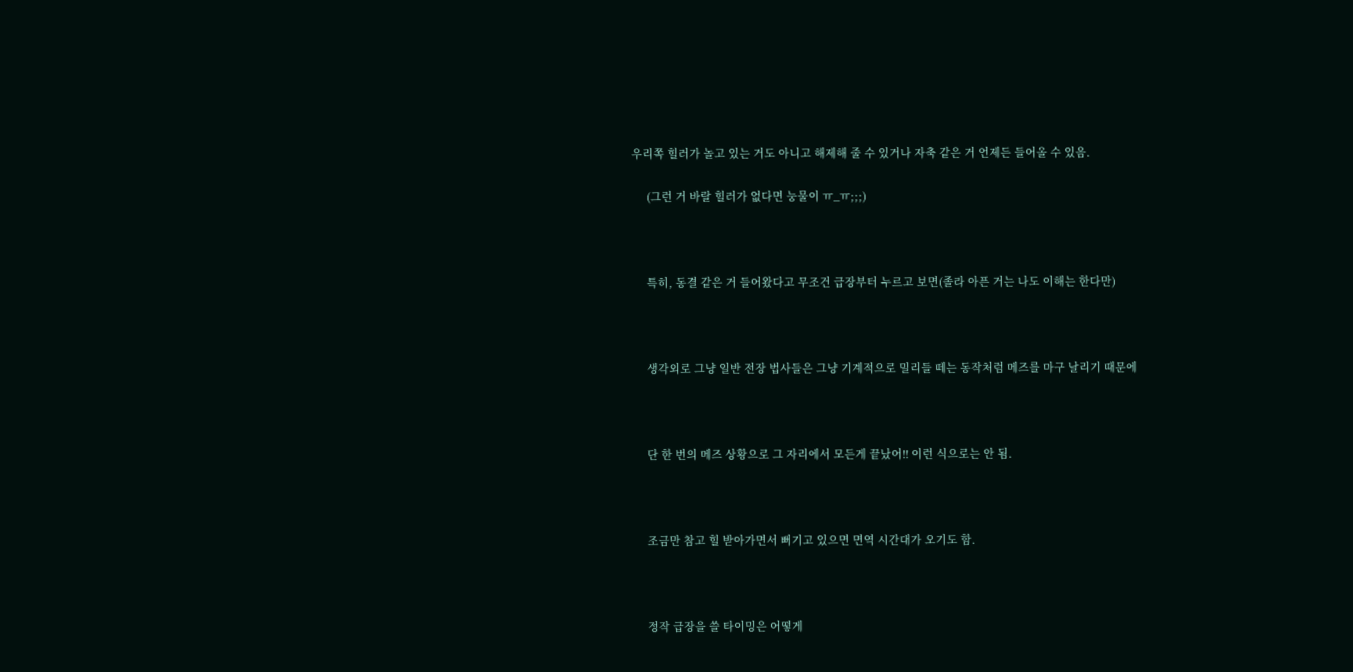우리쪽 힐러가 놀고 있는 거도 아니고 해제해 줄 수 있거나 자축 같은 거 언제든 들어올 수 있음.

     (그런 거 바랄 힐러가 없다면 눙물이 ㅠ_ㅠ;;;)



     특히, 동결 같은 거 들어왔다고 무조건 급장부터 누르고 보면(졸라 아픈 거는 나도 이해는 한다만)



     생각외로 그냥 일반 전장 법사들은 그냥 기계적으로 밀리들 떼는 동작처럼 메즈를 마구 날리기 때문에



     단 한 번의 메즈 상황으로 그 자리에서 모든게 끝났어!! 이런 식으로는 안 됨.



     조금만 참고 힐 받아가면서 뻐기고 있으면 면역 시간대가 오기도 함.



     정작 급장을 쓸 타이밍은 어떻게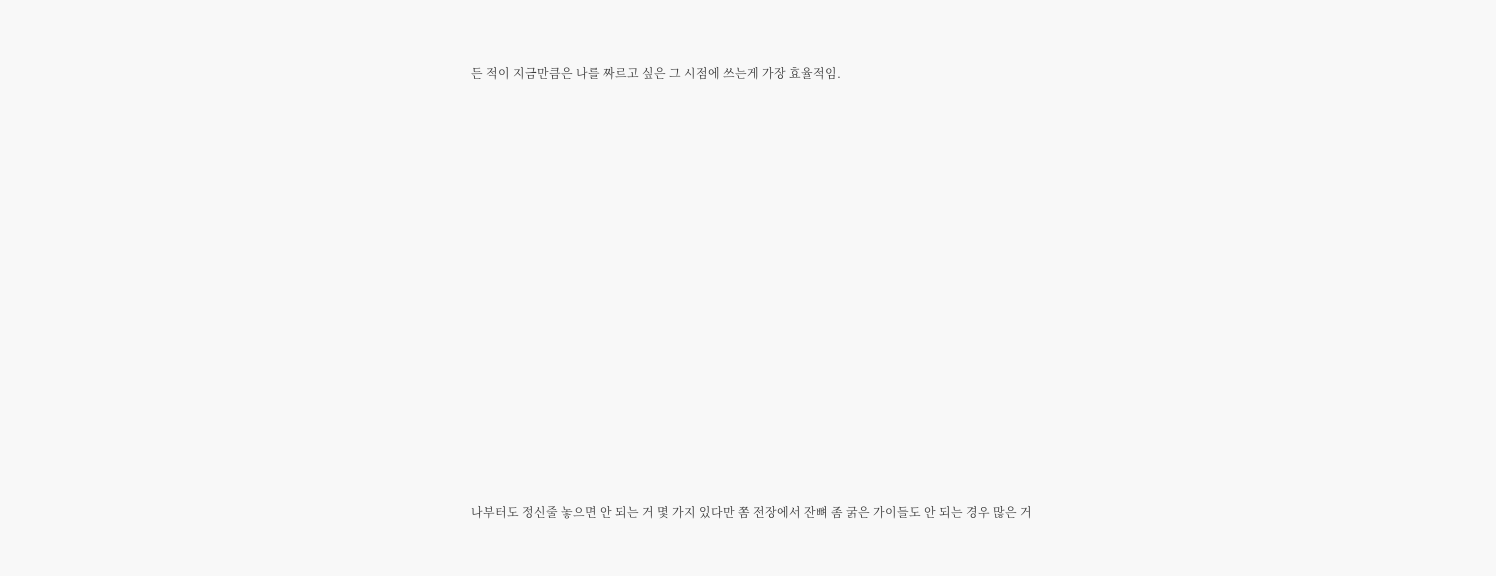든 적이 지금만큼은 나를 짜르고 싶은 그 시점에 쓰는게 가장 효율적임.

















나부터도 정신줄 놓으면 안 되는 거 몇 가지 있다만 쫌 전장에서 잔뼈 좀 굵은 가이들도 안 되는 경우 많은 거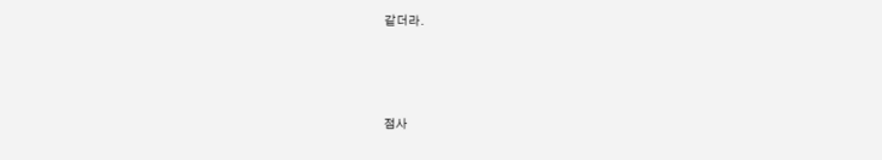같더라.



점사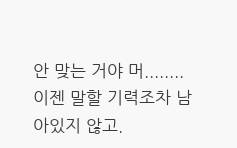안 맞는 거야 머........ 이젠 말할 기력조차 남아있지 않고.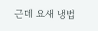근데 요새 냉법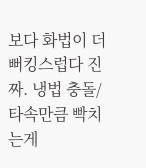보다 화법이 더 뻐킹스럽다 진짜. 냉법 충돌/타속만큼 빡치는게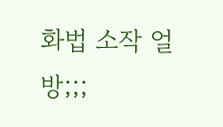화법 소작 얼방;;;